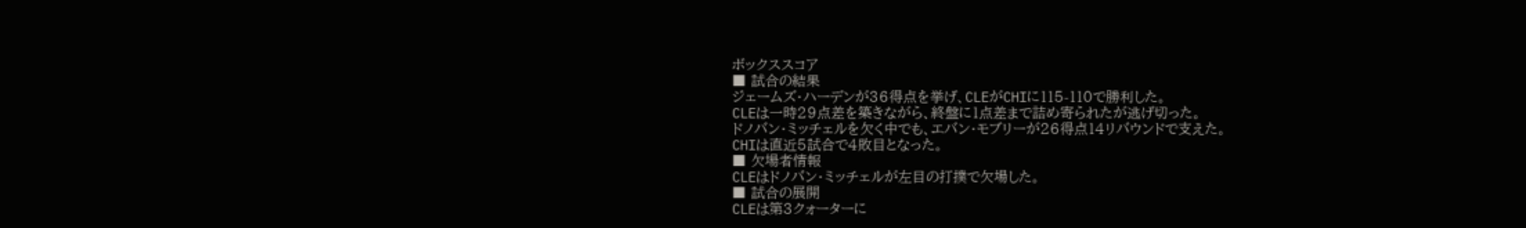ボックススコア
■ 試合の結果
ジェームズ・ハーデンが36得点を挙げ、CLEがCHIに115-110で勝利した。
CLEは一時29点差を築きながら、終盤に1点差まで詰め寄られたが逃げ切った。
ドノバン・ミッチェルを欠く中でも、エバン・モブリーが26得点14リバウンドで支えた。
CHIは直近5試合で4敗目となった。
■ 欠場者情報
CLEはドノバン・ミッチェルが左目の打撲で欠場した。
■ 試合の展開
CLEは第3クォーターに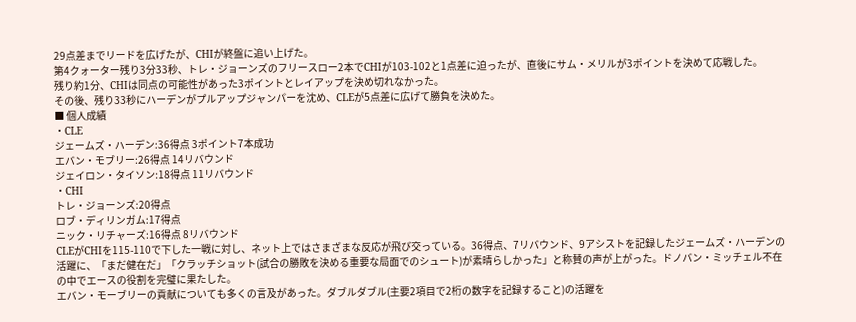29点差までリードを広げたが、CHIが終盤に追い上げた。
第4クォーター残り3分33秒、トレ・ジョーンズのフリースロー2本でCHIが103-102と1点差に迫ったが、直後にサム・メリルが3ポイントを決めて応戦した。
残り約1分、CHIは同点の可能性があった3ポイントとレイアップを決め切れなかった。
その後、残り33秒にハーデンがプルアップジャンパーを沈め、CLEが5点差に広げて勝負を決めた。
■ 個人成績
・CLE
ジェームズ・ハーデン:36得点 3ポイント7本成功
エバン・モブリー:26得点 14リバウンド
ジェイロン・タイソン:18得点 11リバウンド
・CHI
トレ・ジョーンズ:20得点
ロブ・ディリンガム:17得点
ニック・リチャーズ:16得点 8リバウンド
CLEがCHIを115-110で下した一戦に対し、ネット上ではさまざまな反応が飛び交っている。36得点、7リバウンド、9アシストを記録したジェームズ・ハーデンの活躍に、「まだ健在だ」「クラッチショット(試合の勝敗を決める重要な局面でのシュート)が素晴らしかった」と称賛の声が上がった。ドノバン・ミッチェル不在の中でエースの役割を完璧に果たした。
エバン・モーブリーの貢献についても多くの言及があった。ダブルダブル(主要2項目で2桁の数字を記録すること)の活躍を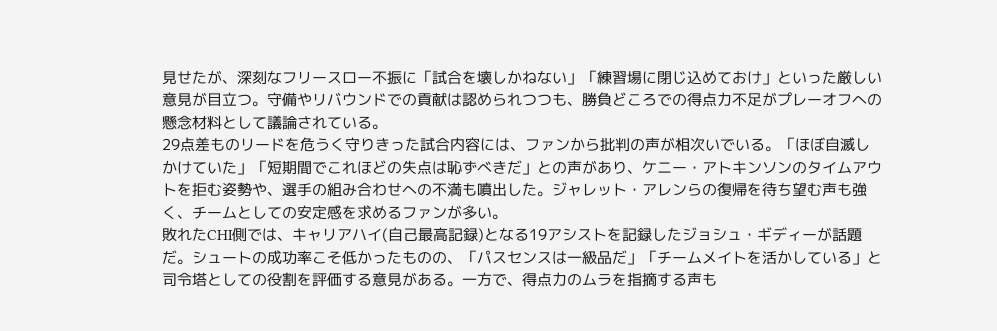見せたが、深刻なフリースロー不振に「試合を壊しかねない」「練習場に閉じ込めておけ」といった厳しい意見が目立つ。守備やリバウンドでの貢献は認められつつも、勝負どころでの得点力不足がプレーオフへの懸念材料として議論されている。
29点差ものリードを危うく守りきった試合内容には、ファンから批判の声が相次いでいる。「ほぼ自滅しかけていた」「短期間でこれほどの失点は恥ずべきだ」との声があり、ケニー・アトキンソンのタイムアウトを拒む姿勢や、選手の組み合わせへの不満も噴出した。ジャレット・アレンらの復帰を待ち望む声も強く、チームとしての安定感を求めるファンが多い。
敗れたCHI側では、キャリアハイ(自己最高記録)となる19アシストを記録したジョシュ・ギディーが話題だ。シュートの成功率こそ低かったものの、「パスセンスは一級品だ」「チームメイトを活かしている」と司令塔としての役割を評価する意見がある。一方で、得点力のムラを指摘する声も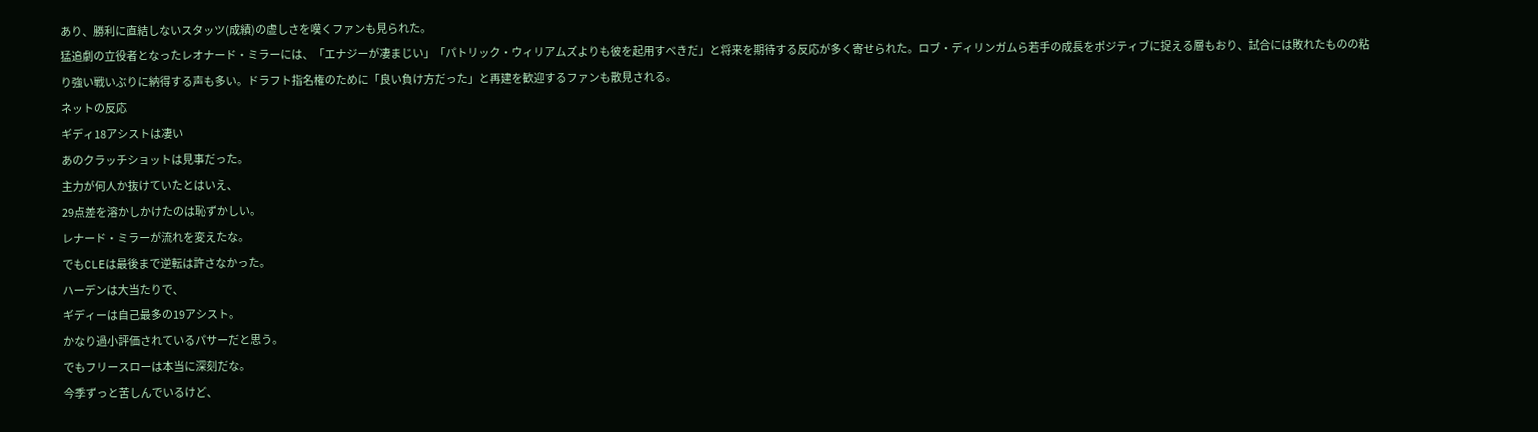あり、勝利に直結しないスタッツ(成績)の虚しさを嘆くファンも見られた。
猛追劇の立役者となったレオナード・ミラーには、「エナジーが凄まじい」「パトリック・ウィリアムズよりも彼を起用すべきだ」と将来を期待する反応が多く寄せられた。ロブ・ディリンガムら若手の成長をポジティブに捉える層もおり、試合には敗れたものの粘り強い戦いぶりに納得する声も多い。ドラフト指名権のために「良い負け方だった」と再建を歓迎するファンも散見される。
ネットの反応
ギディ18アシストは凄い
あのクラッチショットは見事だった。
主力が何人か抜けていたとはいえ、
29点差を溶かしかけたのは恥ずかしい。
レナード・ミラーが流れを変えたな。
でもCLEは最後まで逆転は許さなかった。
ハーデンは大当たりで、
ギディーは自己最多の19アシスト。
かなり過小評価されているパサーだと思う。
でもフリースローは本当に深刻だな。
今季ずっと苦しんでいるけど、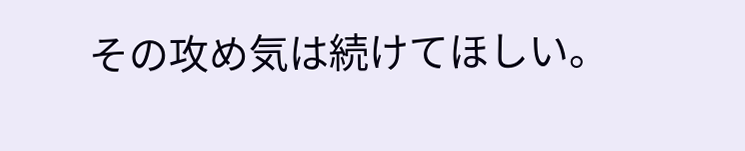その攻め気は続けてほしい。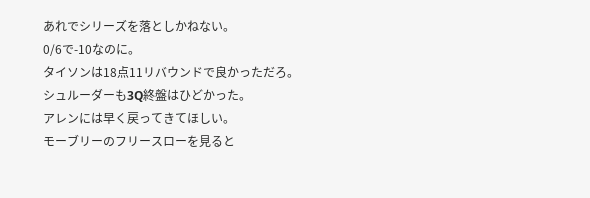あれでシリーズを落としかねない。
0/6で-10なのに。
タイソンは18点11リバウンドで良かっただろ。
シュルーダーも3Q終盤はひどかった。
アレンには早く戻ってきてほしい。
モーブリーのフリースローを見ると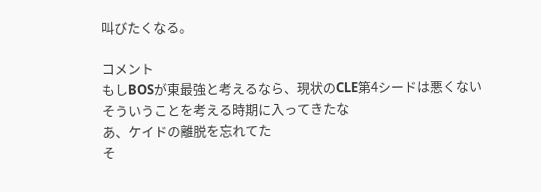叫びたくなる。

コメント
もしBOSが東最強と考えるなら、現状のCLE第4シードは悪くない
そういうことを考える時期に入ってきたな
あ、ケイドの離脱を忘れてた
そ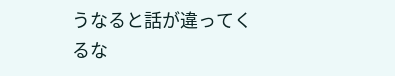うなると話が違ってくるな